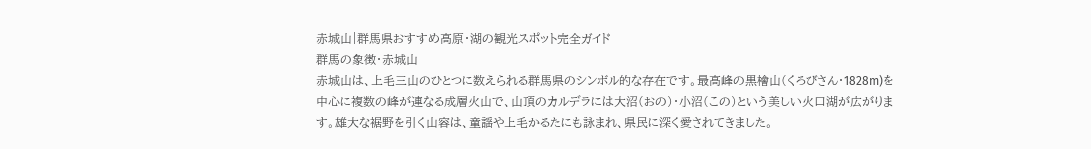赤城山|群馬県おすすめ高原・湖の観光スポット完全ガイド
群馬の象徴・赤城山
赤城山は、上毛三山のひとつに数えられる群馬県のシンボル的な存在です。最高峰の黒檜山(くろびさん・1828m)を中心に複数の峰が連なる成層火山で、山頂のカルデラには大沼(おの)・小沼(この)という美しい火口湖が広がります。雄大な裾野を引く山容は、童謡や上毛かるたにも詠まれ、県民に深く愛されてきました。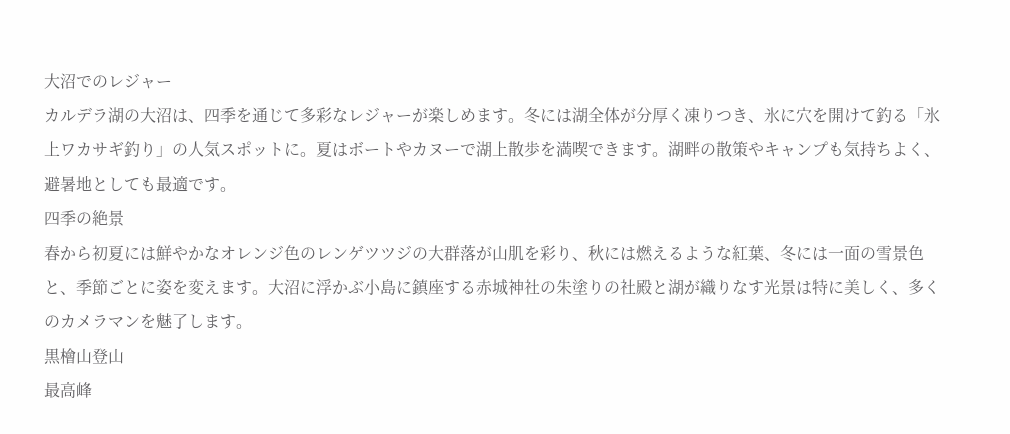大沼でのレジャー
カルデラ湖の大沼は、四季を通じて多彩なレジャーが楽しめます。冬には湖全体が分厚く凍りつき、氷に穴を開けて釣る「氷上ワカサギ釣り」の人気スポットに。夏はボートやカヌーで湖上散歩を満喫できます。湖畔の散策やキャンプも気持ちよく、避暑地としても最適です。
四季の絶景
春から初夏には鮮やかなオレンジ色のレンゲツツジの大群落が山肌を彩り、秋には燃えるような紅葉、冬には一面の雪景色と、季節ごとに姿を変えます。大沼に浮かぶ小島に鎮座する赤城神社の朱塗りの社殿と湖が織りなす光景は特に美しく、多くのカメラマンを魅了します。
黒檜山登山
最高峰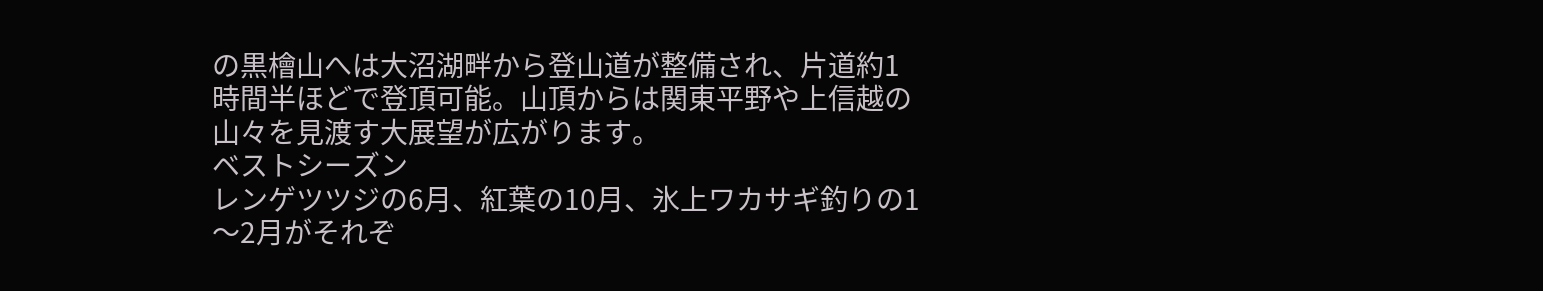の黒檜山へは大沼湖畔から登山道が整備され、片道約1時間半ほどで登頂可能。山頂からは関東平野や上信越の山々を見渡す大展望が広がります。
ベストシーズン
レンゲツツジの6月、紅葉の10月、氷上ワカサギ釣りの1〜2月がそれぞ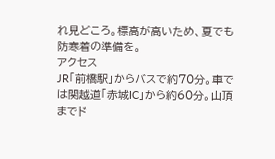れ見どころ。標高が高いため、夏でも防寒着の準備を。
アクセス
JR「前橋駅」からバスで約70分。車では関越道「赤城IC」から約60分。山頂までド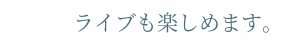ライブも楽しめます。